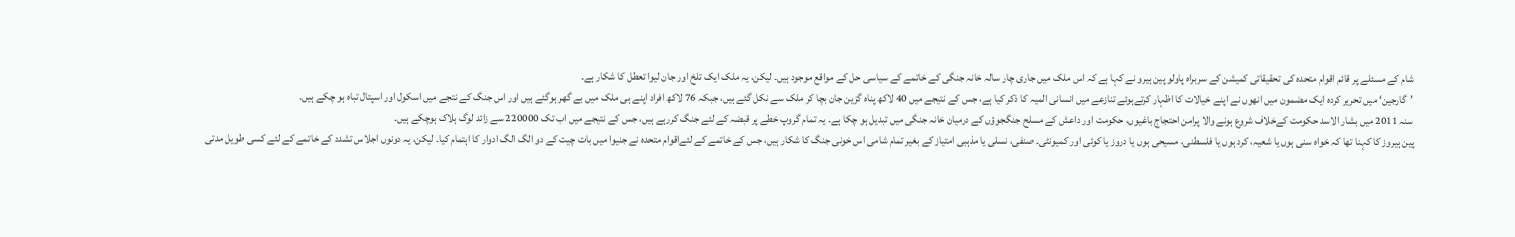شام کے مسئلے پر قائم اقوام متحدہ کی تحقیقاتی کمیشن کے سربراہ پاولو پین ہیرو نے کہا ہے کہ اس ملک میں جاری چار سالہ خانہ جنگی کے خاتمے کے سیاسی حل کے مواقع موجود ہیں۔ لیکن، یہ ملک ایک تلخ اور جان لیوا تعطل کا شکار ہے۔
’گارجین‘ میں تحریر کردہ ایک مضمون میں انھوں نے اپنے خیالات کا اظہار کرتےہوئے تنازعے میں انسانی المیہ کا ذکر کیا ہے، جس کے نتیجے میں 40 لاکھ پناہ گزین جان بچا کر ملک سے نکل گئے ہیں، جبکہ 76 لاکھ افراد اپنے ہی ملک میں بے گھر ہوگئے ہیں اور اس جنگ کے نتجے میں اسکول اور اسپتال تباہ ہو چکے ہیں۔
سنہ 2011 میں بشار الاسد حکومت کےخلاف شروع ہونے والا پرامن احتجاج باغیوں، حکومت اور داعش کے مسلح جنگجوؤں کے درمیان خانہ جنگی میں تبدیل ہو چکا ہے۔ یہ تمام گروپ خطے پر قبضہ کے لئے جنگ کررہے ہیں، جس کے نتیجے میں اب تک 220000 سے زائد لوگ ہلاک ہوچکے ہیں۔
پین ہیروز کا کہنا تھا کہ خواہ سنی ہوں یا شعیہ، کرد ہوں یا فلسطنی، مسیحی ہوں یا دروز یا کوئی اور کمیونٹی۔ صنفی، نسلی یا مذہبی امتیاز کے بغیر تمام شامی اس خونی جنگ کا شکار ہیں، جس کے خاتمے کے لئےاقوام متحدہ نے جنیوا میں بات چیت کے دو الگ الگ ادوار کا اہتمام کیا۔ لیکن، یہ دونوں اجلاس تشدد کے خاتمے کے لئے کسی طویل مدتی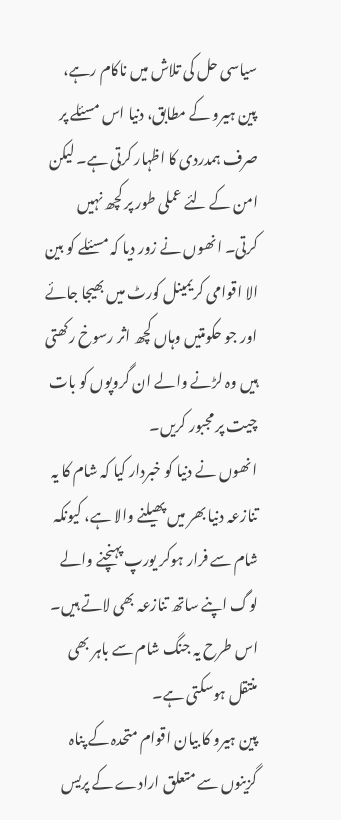سیاسی حل کی تلاش میں ناکام رہے،
پین ہیرو کے مطابق، دنیا اس مسئلے پر صرف ہمدردی کا اظہار کرتی ہے۔ لیکن امن کے لئے عملی طور پر کچھ نہیں کرتی۔ انھوں نے زور دیا کہ مسئلے کو بین الا اقوامی کریمینل کورٹ میں بھیجا جائے اور جو حکومتیں وہاں کچھ اثر رسوخ رکھتی ہیں وہ لڑنے والے ان گروپوں کو بات چیت پر مجبور کریں۔
انھوں نے دنیا کو خبردار کیا کہ شام کا یہ تنازعہ دنیا بھر میں پھیلنے والا ہے، کیونکہ شام سے فرار ہوکر یورپ پہنچنے والے لوگ اپنے ساتھ تنازعہ بھی لاتے ہیں۔ اس طرح یہ جنگ شام سے باہر بھی منتقل ہوسکتی ہے۔
پین ہیرو کا بیان اقوام متحدہ کے پناہ گزینوں سے متعلق ارادے کے پریس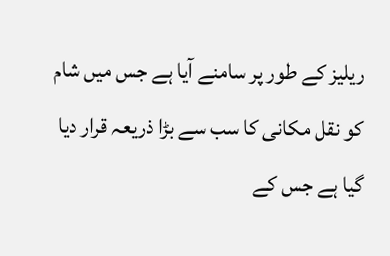ریلیز کے طور پر سامنے آیا ہے جس میں شام کو نقل مکانی کا سب سے بڑا ذریعہ قرار دیا گیا ہے جس کے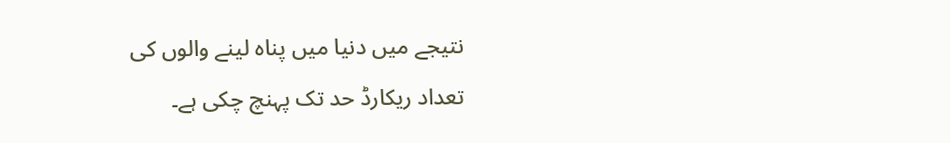نتیجے میں دنیا میں پناہ لینے والوں کی تعداد ریکارڈ حد تک پہنچ چکی ہے۔